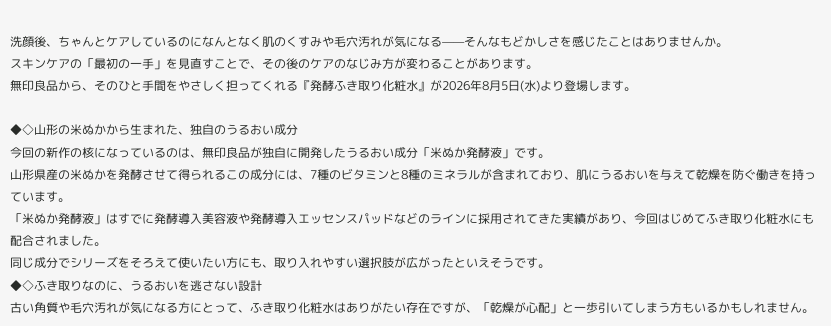洗顔後、ちゃんとケアしているのになんとなく肌のくすみや毛穴汚れが気になる——そんなもどかしさを感じたことはありませんか。
スキンケアの「最初の一手」を見直すことで、その後のケアのなじみ方が変わることがあります。
無印良品から、そのひと手間をやさしく担ってくれる『発酵ふき取り化粧水』が2026年8月5日(水)より登場します。

◆◇山形の米ぬかから生まれた、独自のうるおい成分
今回の新作の核になっているのは、無印良品が独自に開発したうるおい成分「米ぬか発酵液」です。
山形県産の米ぬかを発酵させて得られるこの成分には、7種のビタミンと8種のミネラルが含まれており、肌にうるおいを与えて乾燥を防ぐ働きを持っています。
「米ぬか発酵液」はすでに発酵導入美容液や発酵導入エッセンスパッドなどのラインに採用されてきた実績があり、今回はじめてふき取り化粧水にも配合されました。
同じ成分でシリーズをそろえて使いたい方にも、取り入れやすい選択肢が広がったといえそうです。
◆◇ふき取りなのに、うるおいを逃さない設計
古い角質や毛穴汚れが気になる方にとって、ふき取り化粧水はありがたい存在ですが、「乾燥が心配」と一歩引いてしまう方もいるかもしれません。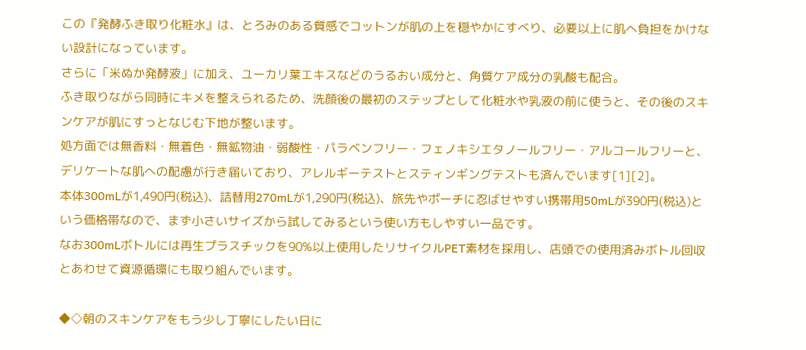この『発酵ふき取り化粧水』は、とろみのある質感でコットンが肌の上を穏やかにすべり、必要以上に肌へ負担をかけない設計になっています。
さらに「米ぬか発酵液」に加え、ユーカリ葉エキスなどのうるおい成分と、角質ケア成分の乳酸も配合。
ふき取りながら同時にキメを整えられるため、洗顔後の最初のステップとして化粧水や乳液の前に使うと、その後のスキンケアが肌にすっとなじむ下地が整います。
処方面では無香料・無着色・無鉱物油・弱酸性・パラベンフリー・フェノキシエタノールフリー・アルコールフリーと、デリケートな肌への配慮が行き届いており、アレルギーテストとスティンギングテストも済んでいます[1][2]。
本体300mLが1,490円(税込)、詰替用270mLが1,290円(税込)、旅先やポーチに忍ばせやすい携帯用50mLが390円(税込)という価格帯なので、まず小さいサイズから試してみるという使い方もしやすい一品です。
なお300mLボトルには再生プラスチックを90%以上使用したリサイクルPET素材を採用し、店頭での使用済みボトル回収とあわせて資源循環にも取り組んでいます。

◆◇朝のスキンケアをもう少し丁寧にしたい日に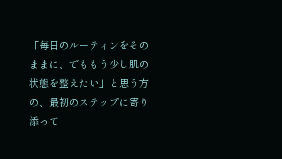「毎日のルーティンをそのままに、でももう少し肌の状態を整えたい」と思う方の、最初のステップに寄り添って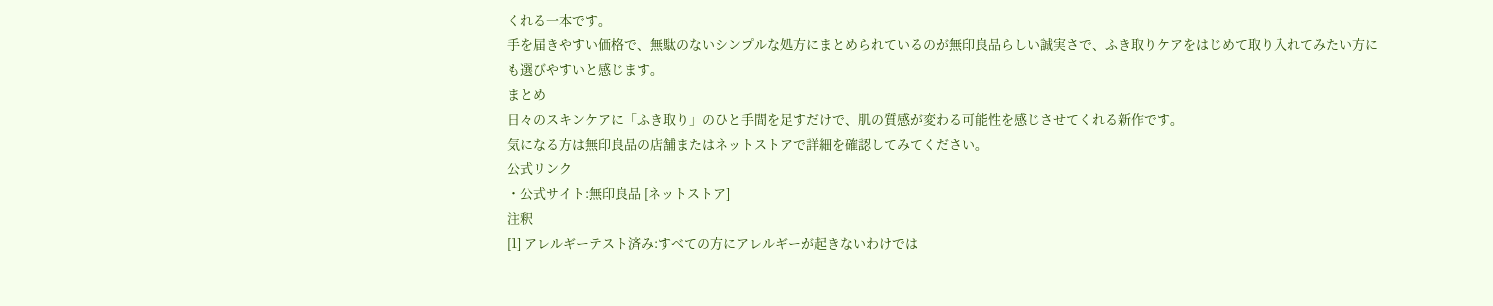くれる一本です。
手を届きやすい価格で、無駄のないシンプルな処方にまとめられているのが無印良品らしい誠実さで、ふき取りケアをはじめて取り入れてみたい方にも選びやすいと感じます。
まとめ
日々のスキンケアに「ふき取り」のひと手間を足すだけで、肌の質感が変わる可能性を感じさせてくれる新作です。
気になる方は無印良品の店舗またはネットストアで詳細を確認してみてください。
公式リンク
・公式サイト:無印良品 [ネットストア]
注釈
[1] アレルギーテスト済み:すべての方にアレルギーが起きないわけでは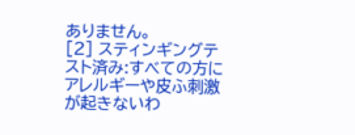ありません。
[2] スティンギングテスト済み:すべての方にアレルギーや皮ふ刺激が起きないわ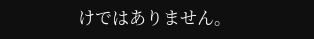けではありません。